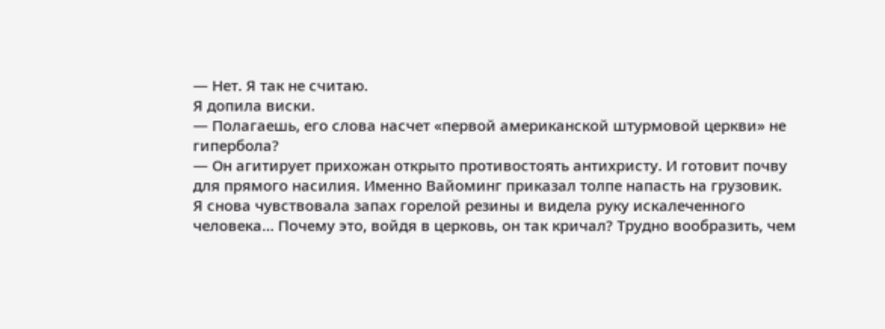— Нет. Я так не считаю.
Я допила виски.
— Полагаешь, его слова насчет «первой американской штурмовой церкви» не гипербола?
— Он агитирует прихожан открыто противостоять антихристу. И готовит почву для прямого насилия. Именно Вайоминг приказал толпе напасть на грузовик.
Я снова чувствовала запах горелой резины и видела руку искалеченного человека… Почему это, войдя в церковь, он так кричал? Трудно вообразить, чем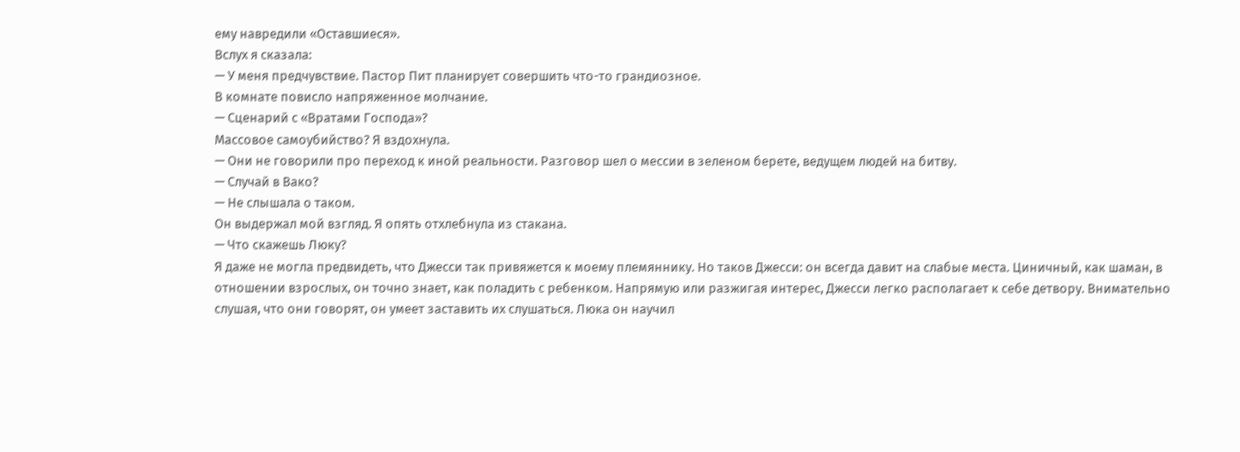ему навредили «Оставшиеся».
Вслух я сказала:
— У меня предчувствие. Пастор Пит планирует совершить что-то грандиозное.
В комнате повисло напряженное молчание.
— Сценарий с «Вратами Господа»?
Массовое самоубийство? Я вздохнула.
— Они не говорили про переход к иной реальности. Разговор шел о мессии в зеленом берете, ведущем людей на битву.
— Случай в Вако?
— Не слышала о таком.
Он выдержал мой взгляд. Я опять отхлебнула из стакана.
— Что скажешь Люку?
Я даже не могла предвидеть, что Джесси так привяжется к моему племяннику. Но таков Джесси: он всегда давит на слабые места. Циничный, как шаман, в отношении взрослых, он точно знает, как поладить с ребенком. Напрямую или разжигая интерес, Джесси легко располагает к себе детвору. Внимательно слушая, что они говорят, он умеет заставить их слушаться. Люка он научил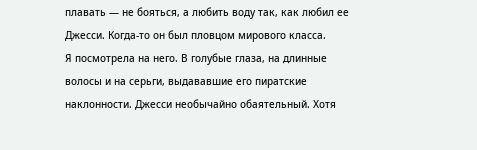плавать — не бояться, а любить воду так, как любил ее Джесси. Когда-то он был пловцом мирового класса.
Я посмотрела на него. В голубые глаза, на длинные волосы и на серьги, выдававшие его пиратские наклонности. Джесси необычайно обаятельный. Хотя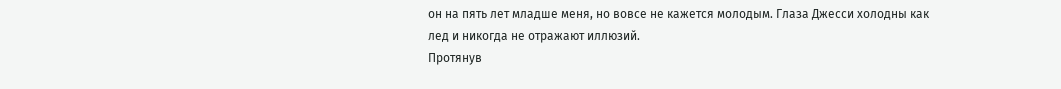он на пять лет младше меня, но вовсе не кажется молодым. Глаза Джесси холодны как лед и никогда не отражают иллюзий.
Протянув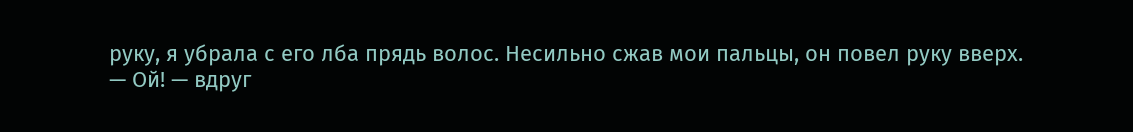руку, я убрала с его лба прядь волос. Несильно сжав мои пальцы, он повел руку вверх.
— Ой! — вдруг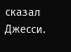сказал Джесси.